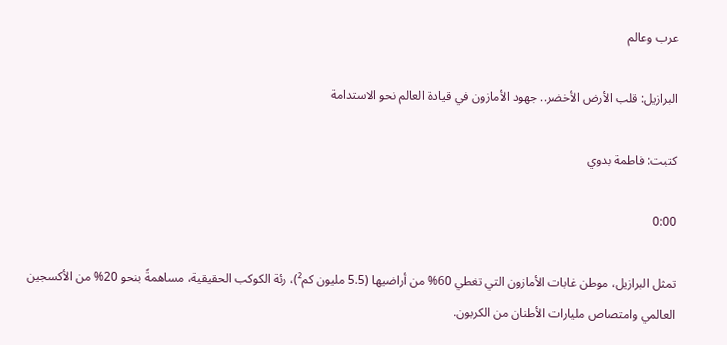عرب وعالم

البرازيل: قلب الأرض الأخضر.. جهود الأمازون في قيادة العالم نحو الاستدامة

كتبت: فاطمة بدوي

0:00

تمثل البرازيل، موطن غابات الأمازون التي تغطي 60% من أراضيها (5.5 مليون كم²)، رئة الكوكب الحقيقية، مساهمةً بنحو 20% من الأكسجين العالمي وامتصاص مليارات الأطنان من الكربون.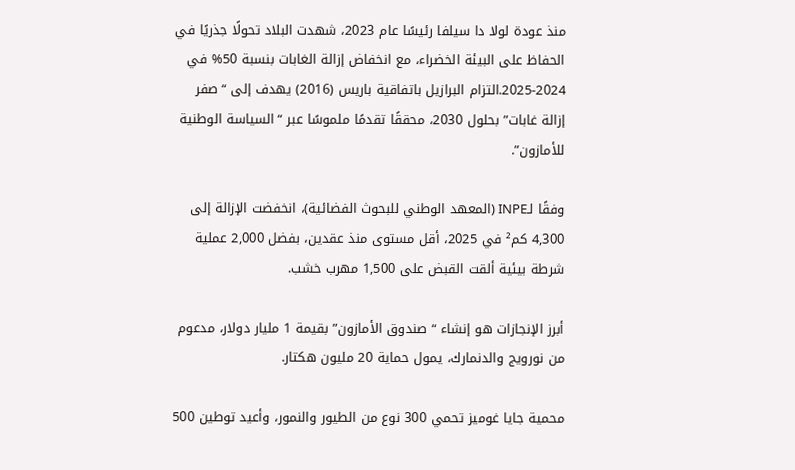منذ عودة لولا دا سيلفا رئيسًا عام 2023، شهدت البلاد تحولًا جذريًا في الحفاظ على البيئة الخضراء، مع انخفاض إزالة الغابات بنسبة 50% في 2024-2025.التزام البرازيل باتفاقية باريس (2016) يهدف إلى “صفر إزالة غابات” بحلول 2030، محققًا تقدمًا ملموسًا عبر “السياسة الوطنية للأمازون”.

وفقًا لـINPE (المعهد الوطني للبحوث الفضائية)، انخفضت الإزالة إلى 4,300 كم² في 2025، أقل مستوى منذ عقدين، بفضل 2,000 عملية شرطة بيئية ألقت القبض على 1,500 مهرب خشب.

أبرز الإنجازات هو إنشاء “صندوق الأمازون” بقيمة 1 مليار دولار، مدعوم من نورويج والدنمارك، يمول حماية 20 مليون هكتار.

محمية جايا غوميز تحمي 300 نوع من الطيور والنمور، وأعيد توطين 500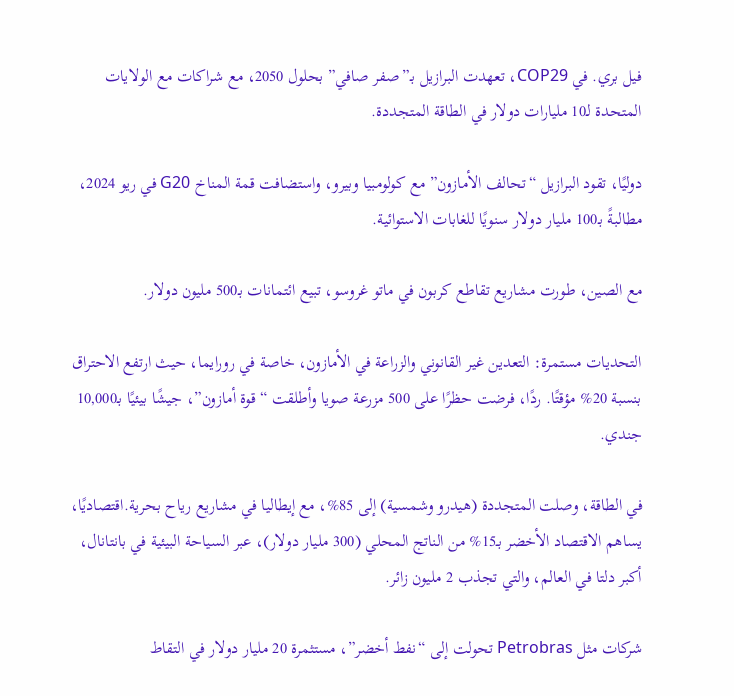فيل بري. في COP29، تعهدت البرازيل بـ”صفر صافي” بحلول 2050، مع شراكات مع الولايات المتحدة لـ10 مليارات دولار في الطاقة المتجددة.

دوليًا، تقود البرازيل “تحالف الأمازون” مع كولومبيا وبيرو، واستضافت قمة المناخ G20 في ريو 2024، مطالبةً بـ100 مليار دولار سنويًا للغابات الاستوائية.

مع الصين، طورت مشاريع تقاطع كربون في ماتو غروسو، تبيع ائتمانات بـ500 مليون دولار.

التحديات مستمرة: التعدين غير القانوني والزراعة في الأمازون، خاصة في رورايما، حيث ارتفع الاحتراق بنسبة 20% مؤقتًا. ردًا، فرضت حظرًا على 500 مزرعة صويا وأطلقت “قوة أمازون”، جيشًا بيئيًا بـ10,000 جندي.

في الطاقة، وصلت المتجددة (هيدرو وشمسية) إلى 85%، مع إيطاليا في مشاريع رياح بحرية.اقتصاديًا، يساهم الاقتصاد الأخضر بـ15% من الناتج المحلي (300 مليار دولار)، عبر السياحة البيئية في بانتانال، أكبر دلتا في العالم، والتي تجذب 2 مليون زائر.

شركات مثل Petrobras تحولت إلى “نفط أخضر”، مستثمرة 20 مليار دولار في التقاط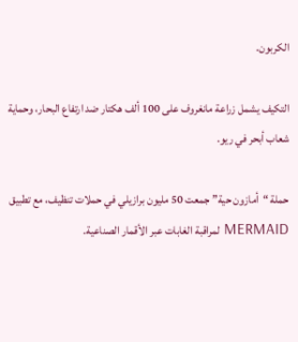الكربون.

التكيف يشمل زراعة مانغروف على 100 ألف هكتار ضد ارتفاع البحار، وحماية شعاب أبحر في ريو.

حملة “أمازون حية” جمعت 50 مليون برازيلي في حملات تنظيف، مع تطبيق MERMAID لمراقبة الغابات عبر الأقمار الصناعية.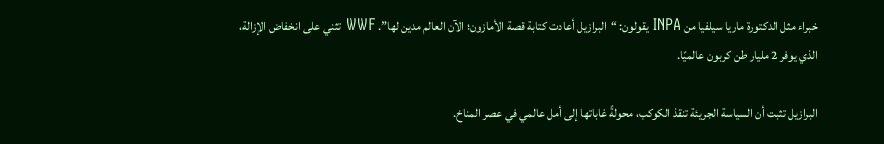خبراء مثل الدكتورة ماريا سيلفيا من INPA يقولون: “البرازيل أعادت كتابة قصة الأمازون؛ الآن العالم مدين لها”. WWF تثني على انخفاض الإزالة، الذي يوفر 2 مليار طن كربون عالميًا.

البرازيل تثبت أن السياسة الجريئة تنقذ الكوكب، محولةً غاباتها إلى أمل عالمي في عصر المناخ.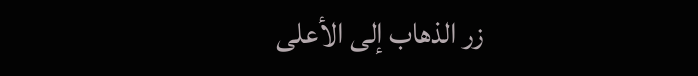زر الذهاب إلى الأعلى